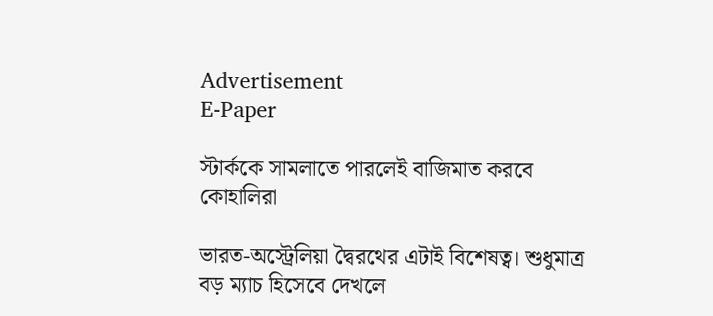Advertisement
E-Paper

স্টার্ককে সামলাতে পারলেই বাজিমাত করবে কোহালিরা

ভারত-অস্ট্রেলিয়া দ্বৈরথের এটাই বিশেষত্ব। শুধুমাত্র বড় ম্যাচ হিসেবে দেখলে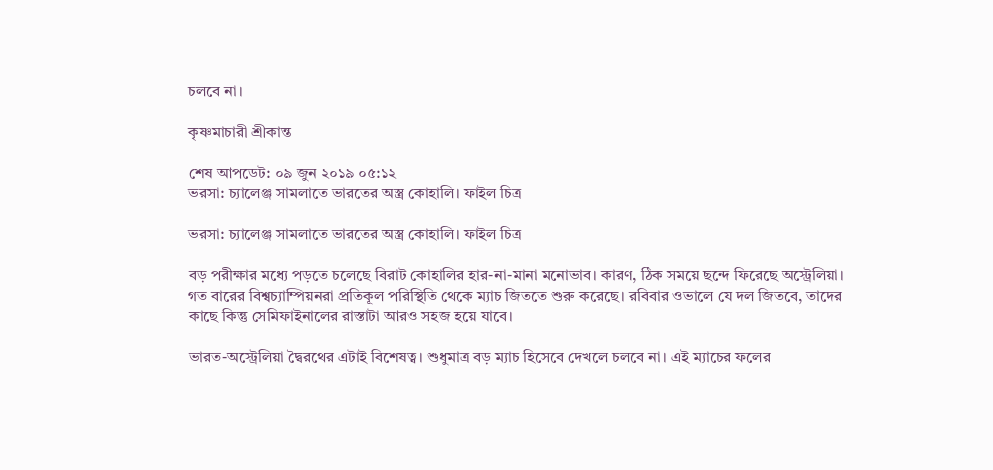চলবে না।

কৃষ্ণমাচারী শ্রীকান্ত

শেষ আপডেট: ০৯ জুন ২০১৯ ০৫:১২
ভরসা: চ্যালেঞ্জ সামলাতে ভারতের অস্ত্র কোহালি। ফাইল চিত্র

ভরসা: চ্যালেঞ্জ সামলাতে ভারতের অস্ত্র কোহালি। ফাইল চিত্র

বড় পরীক্ষার মধ্যে পড়তে চলেছে বিরাট কোহালির হার-না-মানা মনোভাব। কারণ, ঠিক সময়ে ছন্দে ফিরেছে অস্ট্রেলিয়া। গত বারের বিশ্বচ্যাম্পিয়নরা প্রতিকূল পরিস্থিতি থেকে ম্যাচ জিততে শুরু করেছে। রবিবার ওভালে যে দল জিতবে, তাদের কাছে কিন্তু সেমিফাইনালের রাস্তাটা আরও সহজ হয়ে যাবে।

ভারত-অস্ট্রেলিয়া দ্বৈরথের এটাই বিশেষত্ব। শুধুমাত্র বড় ম্যাচ হিসেবে দেখলে চলবে না। এই ম্যাচের ফলের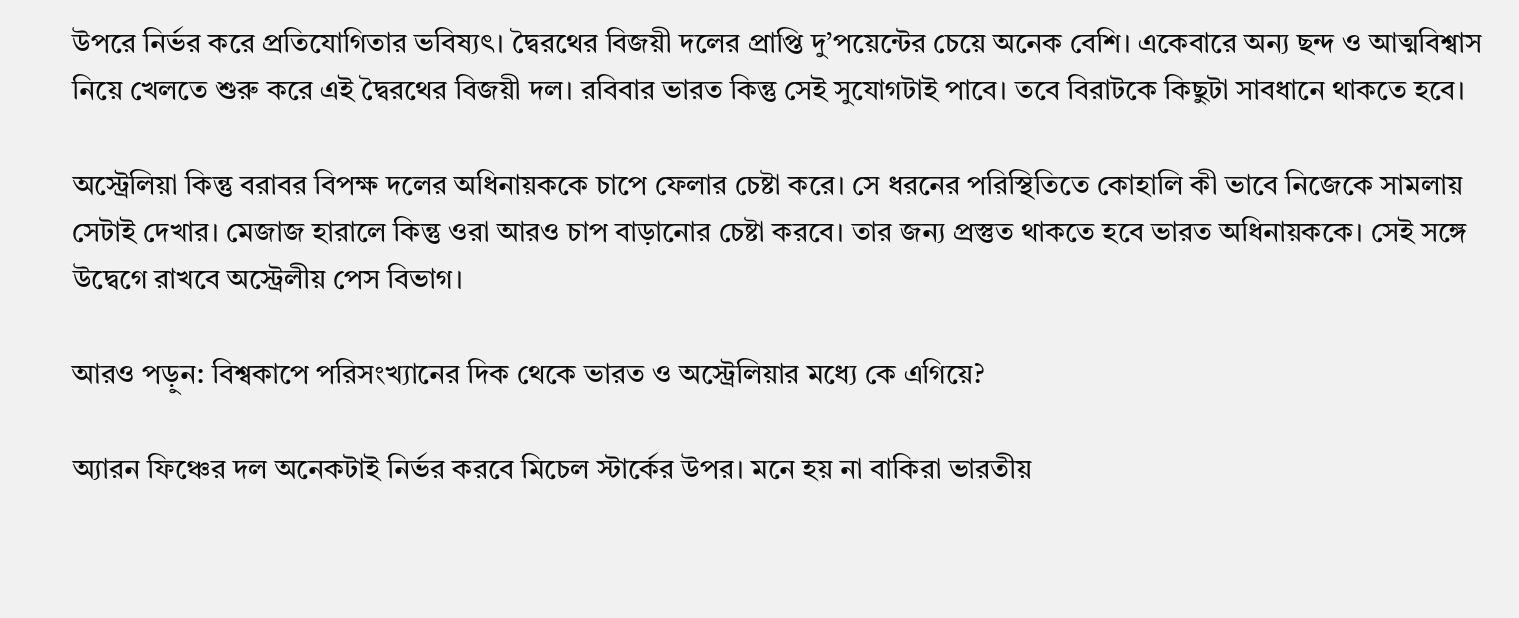উপরে নির্ভর করে প্রতিযোগিতার ভবিষ্যৎ। দ্বৈরথের বিজয়ী দলের প্রাপ্তি দু’পয়েন্টের চেয়ে অনেক বেশি। একেবারে অন্য ছন্দ ও আত্মবিশ্বাস নিয়ে খেলতে শুরু করে এই দ্বৈরথের বিজয়ী দল। রবিবার ভারত কিন্তু সেই সুযোগটাই পাবে। তবে বিরাটকে কিছুটা সাবধানে থাকতে হবে।

অস্ট্রেলিয়া কিন্তু বরাবর বিপক্ষ দলের অধিনায়ককে চাপে ফেলার চেষ্টা করে। সে ধরনের পরিস্থিতিতে কোহালি কী ভাবে নিজেকে সামলায় সেটাই দেখার। মেজাজ হারালে কিন্তু ওরা আরও চাপ বাড়ানোর চেষ্টা করবে। তার জন্য প্রস্তুত থাকতে হবে ভারত অধিনায়ককে। সেই সঙ্গে উদ্বেগে রাখবে অস্ট্রেলীয় পেস বিভাগ।

আরও পড়ুন: বিশ্বকাপে পরিসংখ্যানের দিক থেকে ভারত ও অস্ট্রেলিয়ার মধ্যে কে এগিয়ে?

অ্যারন ফিঞ্চের দল অনেকটাই নির্ভর করবে মিচেল স্টার্কের উপর। মনে হয় না বাকিরা ভারতীয়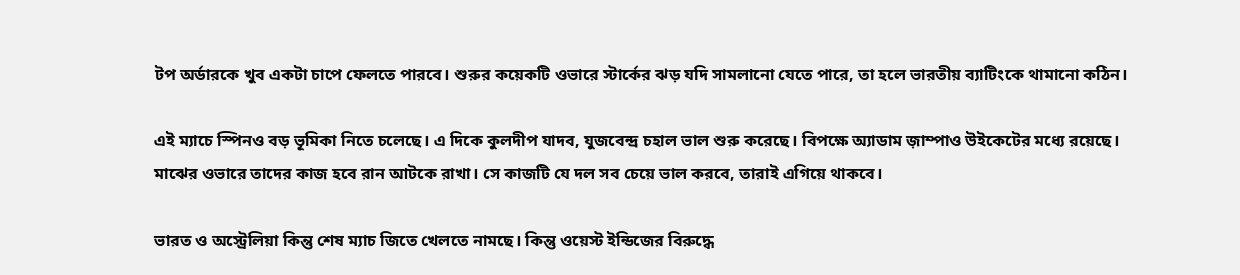টপ অর্ডারকে খুব একটা চাপে ফেলতে পারবে। শুরুর কয়েকটি ওভারে স্টার্কের ঝড় যদি সামলানো যেতে পারে, তা হলে ভারতীয় ব্যাটিংকে থামানো কঠিন।

এই ম্যাচে স্পিনও বড় ভূমিকা নিতে চলেছে। এ দিকে কুলদীপ যাদব, যুজবেন্দ্র চহাল ভাল শুরু করেছে। বিপক্ষে অ্যাডাম জ়াম্পাও উইকেটের মধ্যে রয়েছে। মাঝের ওভারে তাদের কাজ হবে রান আটকে রাখা। সে কাজটি যে দল সব চেয়ে ভাল করবে, তারাই এগিয়ে থাকবে।

ভারত ও অস্ট্রেলিয়া কিন্তু শেষ ম্যাচ জিতে খেলতে নামছে। কিন্তু ওয়েস্ট ইন্ডিজের বিরুদ্ধে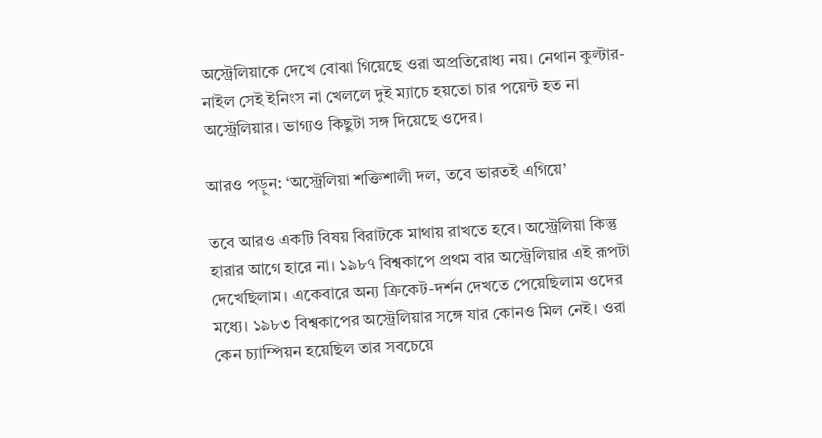অস্ট্রেলিয়াকে দেখে বোঝা গিয়েছে ওরা অপ্রতিরোধ্য নয়। নেথান কুল্টার-নাইল সেই ইনিংস না খেললে দুই ম্যাচে হয়তো চার পয়েন্ট হত না অস্ট্রেলিয়ার। ভাগ্যও কিছুটা সঙ্গ দিয়েছে ওদের।

আরও পড়ুন: ‘অস্ট্রেলিয়া শক্তিশালী দল, তবে ভারতই এগিয়ে’

তবে আরও একটি বিষয় বিরাটকে মাথায় রাখতে হবে। অস্ট্রেলিয়া কিন্তু হারার আগে হারে না। ১৯৮৭ বিশ্বকাপে প্রথম বার অস্ট্রেলিয়ার এই রূপটা দেখেছিলাম। একেবারে অন্য ক্রিকেট-দর্শন দেখতে পেয়েছিলাম ওদের মধ্যে। ১৯৮৩ বিশ্বকাপের অস্ট্রেলিয়ার সঙ্গে যার কোনও মিল নেই। ওরা কেন চ্যাম্পিয়ন হয়েছিল তার সবচেয়ে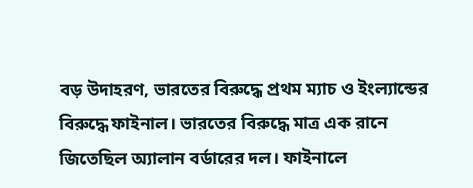বড় উদাহরণ, ভারতের বিরুদ্ধে প্রথম ম্যাচ ও ইংল্যান্ডের বিরুদ্ধে ফাইনাল। ভারতের বিরুদ্ধে মাত্র এক রানে জিতেছিল অ্যালান বর্ডারের দল। ফাইনালে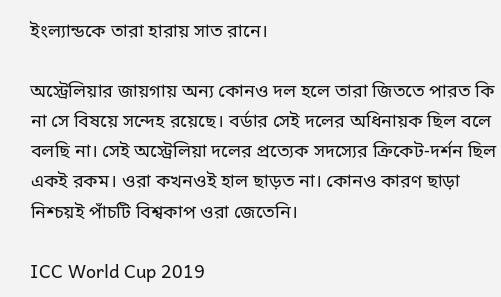ইংল্যান্ডকে তারা হারায় সাত রানে।

অস্ট্রেলিয়ার জায়গায় অন্য কোনও দল হলে তারা জিততে পারত কি না সে বিষয়ে সন্দেহ রয়েছে। বর্ডার সেই দলের অধিনায়ক ছিল বলে বলছি না। সেই অস্ট্রেলিয়া দলের প্রত্যেক সদস্যের ক্রিকেট-দর্শন ছিল একই রকম। ওরা কখনওই হাল ছাড়ত না। কোনও কারণ ছাড়া নিশ্চয়ই পাঁচটি বিশ্বকাপ ওরা জেতেনি।

ICC World Cup 2019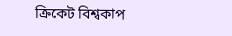ক্রিকেট বিশ্বকাপ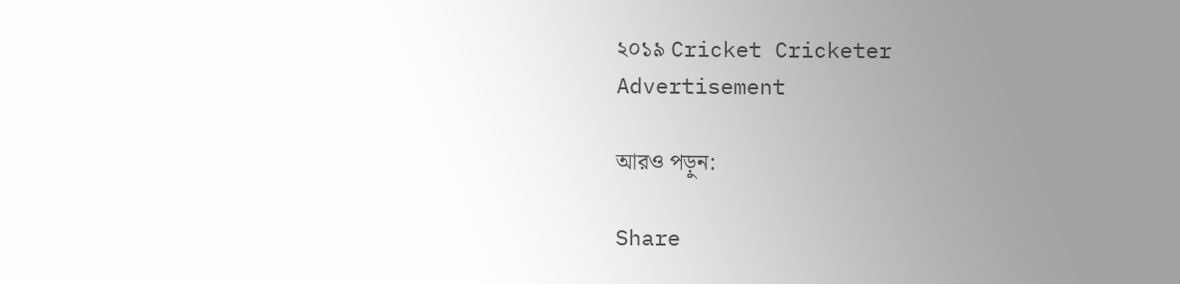২০১৯ Cricket Cricketer
Advertisement

আরও পড়ুন:

Share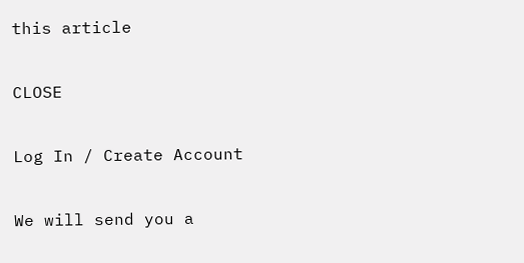this article

CLOSE

Log In / Create Account

We will send you a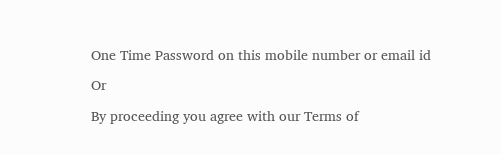One Time Password on this mobile number or email id

Or

By proceeding you agree with our Terms of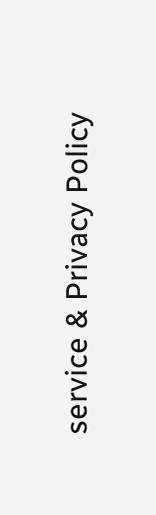service & Privacy Policy